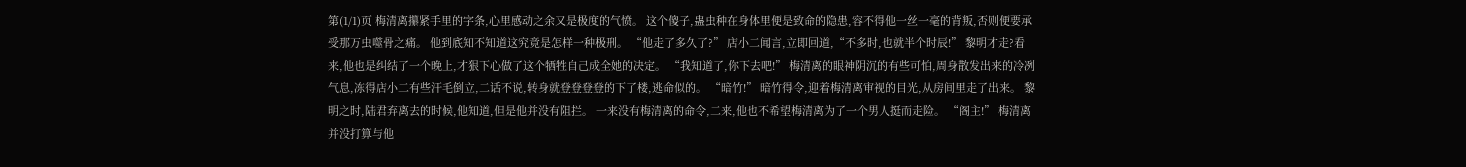第(1/1)页 梅清离攥紧手里的字条,心里感动之余又是极度的气愤。 这个傻子,蛊虫种在身体里便是致命的隐患,容不得他一丝一毫的背叛,否则便要承受那万虫噬骨之痛。 他到底知不知道这究竟是怎样一种极刑。 “他走了多久了?” 店小二闻言,立即回道,“不多时,也就半个时辰!” 黎明才走?看来,他也是纠结了一个晚上,才狠下心做了这个牺牲自己成全她的决定。 “我知道了,你下去吧!” 梅清离的眼神阴沉的有些可怕,周身散发出来的冷冽气息,冻得店小二有些汗毛倒立,二话不说,转身就登登登登的下了楼,逃命似的。 “暗竹!” 暗竹得令,迎着梅清离审视的目光,从房间里走了出来。 黎明之时,陆君弃离去的时候,他知道,但是他并没有阻拦。 一来没有梅清离的命令,二来,他也不希望梅清离为了一个男人挺而走险。 “阁主!” 梅清离并没打算与他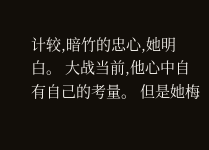计较,暗竹的忠心,她明白。 大战当前,他心中自有自己的考量。 但是她梅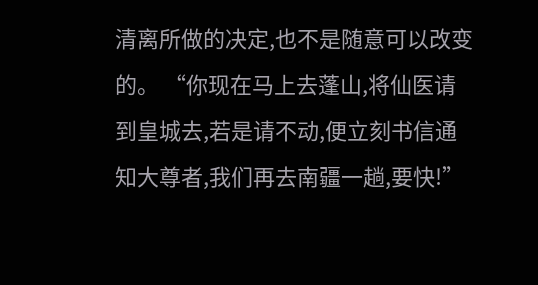清离所做的决定,也不是随意可以改变的。 “你现在马上去蓬山,将仙医请到皇城去,若是请不动,便立刻书信通知大尊者,我们再去南疆一趟,要快!”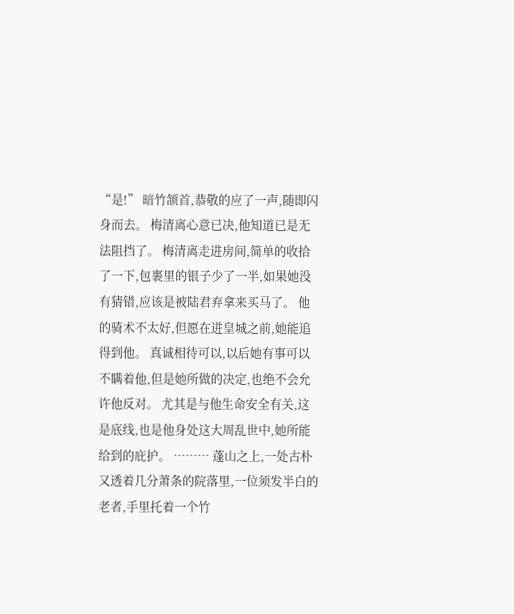“是!” 暗竹颔首,恭敬的应了一声,随即闪身而去。 梅清离心意已决,他知道已是无法阻挡了。 梅清离走进房间,简单的收拾了一下,包裹里的银子少了一半,如果她没有猜错,应该是被陆君弃拿来买马了。 他的骑术不太好,但愿在进皇城之前,她能追得到他。 真诚相待可以,以后她有事可以不瞒着他,但是她所做的决定,也绝不会允许他反对。 尤其是与他生命安全有关,这是底线,也是他身处这大周乱世中,她所能给到的庇护。 ……… 蓬山之上,一处古朴又透着几分萧条的院落里,一位须发半白的老者,手里托着一个竹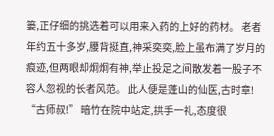篓,正仔细的挑选着可以用来入药的上好的药材。 老者年约五十多岁,腰背挺直,神采奕奕,脸上虽布满了岁月的痕迹,但两眼却炯炯有神,举止投足之间散发着一股子不容人忽视的长者风范。 此人便是蓬山的仙医,古时章! “古师叔!” 暗竹在院中站定,拱手一礼,态度很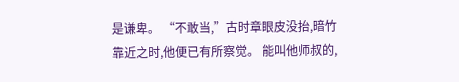是谦卑。 “不敢当,”古时章眼皮没抬,暗竹靠近之时,他便已有所察觉。 能叫他师叔的,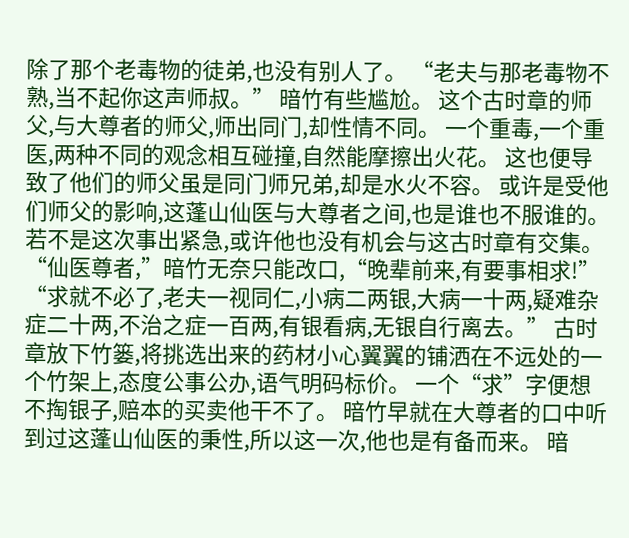除了那个老毒物的徒弟,也没有别人了。 “老夫与那老毒物不熟,当不起你这声师叔。” 暗竹有些尴尬。 这个古时章的师父,与大尊者的师父,师出同门,却性情不同。 一个重毒,一个重医,两种不同的观念相互碰撞,自然能摩擦出火花。 这也便导致了他们的师父虽是同门师兄弟,却是水火不容。 或许是受他们师父的影响,这蓬山仙医与大尊者之间,也是谁也不服谁的。 若不是这次事出紧急,或许他也没有机会与这古时章有交集。 “仙医尊者,”暗竹无奈只能改口,“晚辈前来,有要事相求!” “求就不必了,老夫一视同仁,小病二两银,大病一十两,疑难杂症二十两,不治之症一百两,有银看病,无银自行离去。” 古时章放下竹篓,将挑选出来的药材小心翼翼的铺洒在不远处的一个竹架上,态度公事公办,语气明码标价。 一个“求”字便想不掏银子,赔本的买卖他干不了。 暗竹早就在大尊者的口中听到过这蓬山仙医的秉性,所以这一次,他也是有备而来。 暗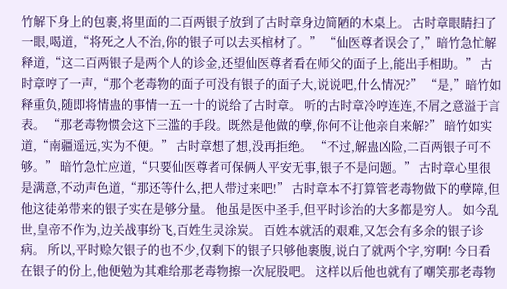竹解下身上的包裹,将里面的二百两银子放到了古时章身边简陋的木桌上。 古时章眼睛扫了一眼,喝道,“将死之人不治,你的银子可以去买棺材了。” “仙医尊者误会了,”暗竹急忙解释道,“这二百两银子是两个人的诊金,还望仙医尊者看在师父的面子上,能出手相助。” 古时章哼了一声,“那个老毒物的面子可没有银子的面子大,说说吧,什么情况?” “是,”暗竹如释重负,随即将情蛊的事情一五一十的说给了古时章。 听的古时章冷哼连连,不屑之意溢于言表。 “那老毒物惯会这下三滥的手段。既然是他做的孽,你何不让他亲自来解?” 暗竹如实道,“南疆遥远,实为不便。” 古时章想了想,没再拒绝。 “不过,解蛊凶险,二百两银子可不够。” 暗竹急忙应道,“只要仙医尊者可保俩人平安无事,银子不是问题。” 古时章心里很是满意,不动声色道,“那还等什么,把人带过来吧!” 古时章本不打算管老毒物做下的孽障,但他这徒弟带来的银子实在是够分量。 他虽是医中圣手,但平时诊治的大多都是穷人。 如今乱世,皇帝不作为,边关战事纷飞,百姓生灵涂炭。 百姓本就活的艰难,又怎会有多余的银子诊病。 所以,平时赊欠银子的也不少,仅剩下的银子只够他裹腹,说白了就两个字,穷啊! 今日看在银子的份上,他便勉为其难给那老毒物擦一次屁股吧。 这样以后他也就有了嘲笑那老毒物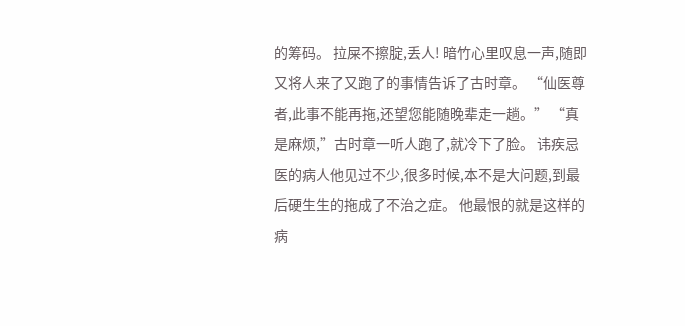的筹码。 拉屎不擦腚,丢人! 暗竹心里叹息一声,随即又将人来了又跑了的事情告诉了古时章。 “仙医尊者,此事不能再拖,还望您能随晚辈走一趟。” “真是麻烦,”古时章一听人跑了,就冷下了脸。 讳疾忌医的病人他见过不少,很多时候,本不是大问题,到最后硬生生的拖成了不治之症。 他最恨的就是这样的病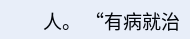人。 “有病就治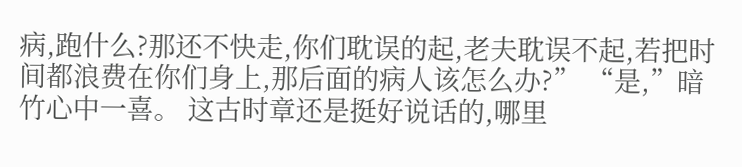病,跑什么?那还不快走,你们耽误的起,老夫耽误不起,若把时间都浪费在你们身上,那后面的病人该怎么办?” “是,”暗竹心中一喜。 这古时章还是挺好说话的,哪里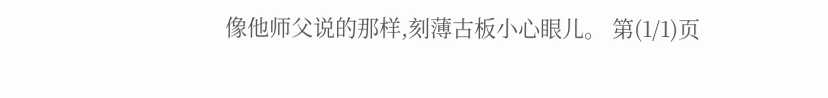像他师父说的那样,刻薄古板小心眼儿。 第(1/1)页